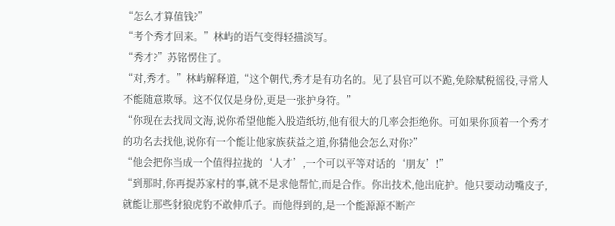“怎么才算值钱?”
“考个秀才回来。”林屿的语气变得轻描淡写。
“秀才?”苏铭愣住了。
“对,秀才。”林屿解释道,“这个朝代,秀才是有功名的。见了县官可以不跪,免除赋税徭役,寻常人不能随意欺辱。这不仅仅是身份,更是一张护身符。”
“你现在去找周文海,说你希望他能入股造纸坊,他有很大的几率会拒绝你。可如果你顶着一个秀才的功名去找他,说你有一个能让他家族获益之道,你猜他会怎么对你?”
“他会把你当成一个值得拉拢的‘人才’,一个可以平等对话的‘朋友’!”
“到那时,你再提苏家村的事,就不是求他帮忙,而是合作。你出技术,他出庇护。他只要动动嘴皮子,就能让那些豺狼虎豹不敢伸爪子。而他得到的,是一个能源源不断产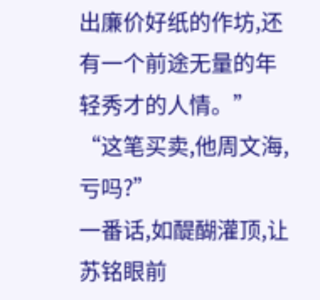出廉价好纸的作坊,还有一个前途无量的年轻秀才的人情。”
“这笔买卖,他周文海,亏吗?”
一番话,如醍醐灌顶,让苏铭眼前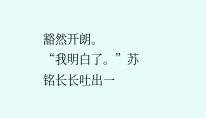豁然开朗。
“我明白了。”苏铭长长吐出一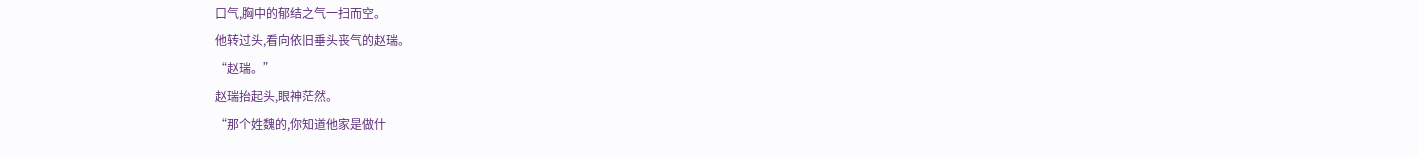口气,胸中的郁结之气一扫而空。
他转过头,看向依旧垂头丧气的赵瑞。
“赵瑞。”
赵瑞抬起头,眼神茫然。
“那个姓魏的,你知道他家是做什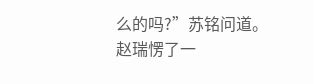么的吗?”苏铭问道。
赵瑞愣了一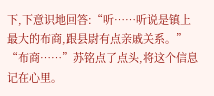下,下意识地回答:“听……听说是镇上最大的布商,跟县尉有点亲戚关系。”
“布商……”苏铭点了点头,将这个信息记在心里。